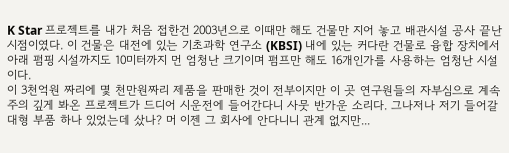K Star 프로젝트를 내가 처음 접한건 2003년으로 이때만 해도 건물만 지어 놓고 배관시설 공사 끝난 시점이였다. 이 건물은 대전에 있는 기초과학 연구소 (KBSI) 내에 있는 커다란 건물로 융합 장치에서 아래 펌핑 시설까지도 10미터까지 먼 엄청난 크기이며 펌프만 해도 16개인가를 사용하는 엄청난 시설이다.
이 3천억원 짜리에 몇 천만원짜리 제품을 판매한 것이 전부이지만 이 곳 연구원들의 자부심으로 계속 주의 깊게 봐온 프로젝트가 드디어 시운전에 들어간다니 사뭇 반가운 소리다. 그나저나 저기 들어갈 대형 부품 하나 있었는데 샀나? 머 이젠 그 회사에 안다니니 관계 없지만...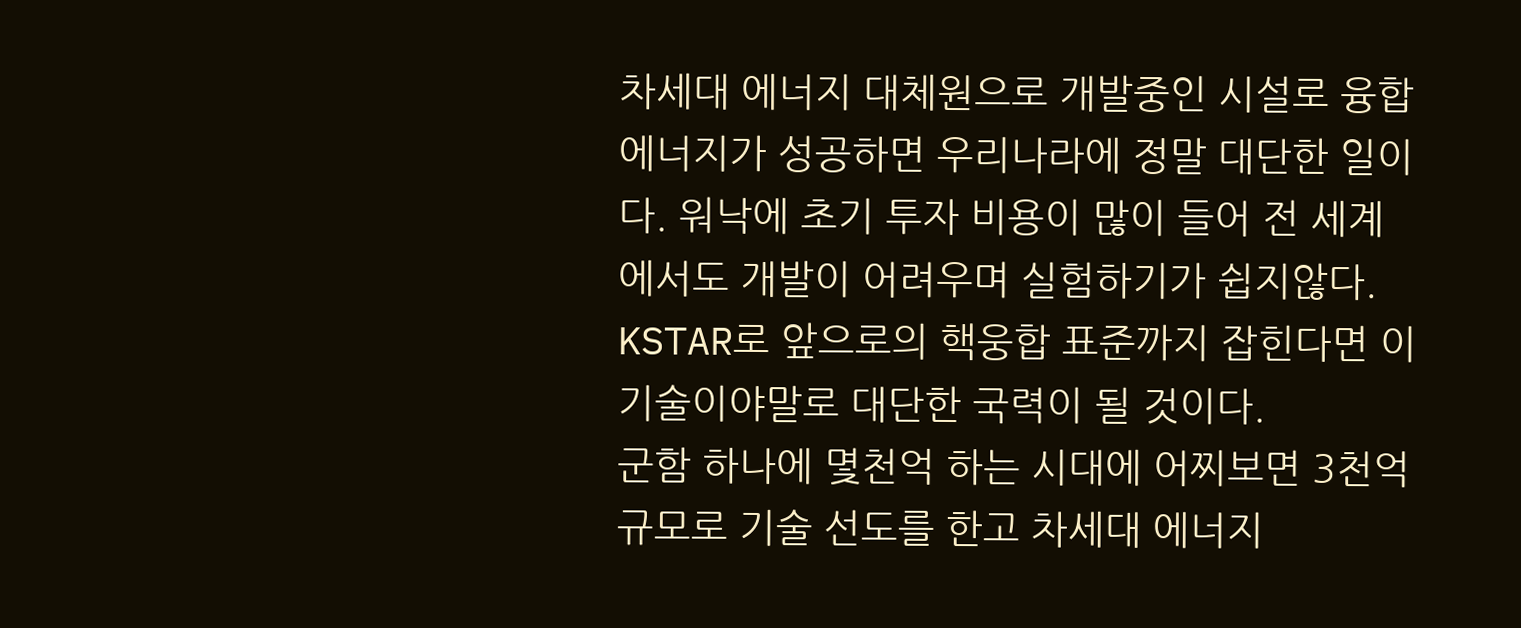차세대 에너지 대체원으로 개발중인 시설로 융합 에너지가 성공하면 우리나라에 정말 대단한 일이다. 워낙에 초기 투자 비용이 많이 들어 전 세계에서도 개발이 어려우며 실험하기가 쉽지않다. KSTAR로 앞으로의 핵웅합 표준까지 잡힌다면 이 기술이야말로 대단한 국력이 될 것이다.
군함 하나에 몇천억 하는 시대에 어찌보면 3천억 규모로 기술 선도를 한고 차세대 에너지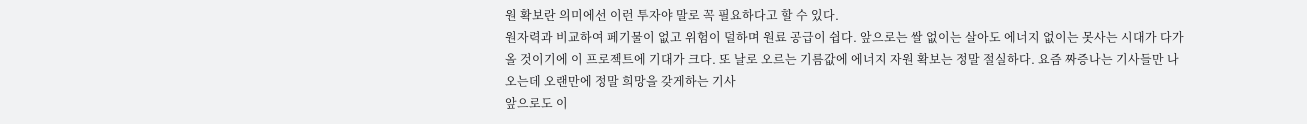원 확보란 의미에선 이런 투자야 말로 꼭 필요하다고 할 수 있다.
원자력과 비교하여 페기물이 없고 위험이 덜하며 원료 공급이 쉽다. 앞으로는 쌀 없이는 살아도 에너지 없이는 못사는 시대가 다가올 것이기에 이 프로젝트에 기대가 크다. 또 날로 오르는 기름값에 에너지 자원 확보는 정말 절실하다. 요즘 짜증나는 기사들만 나오는데 오랜만에 정말 희망을 갖게하는 기사
앞으로도 이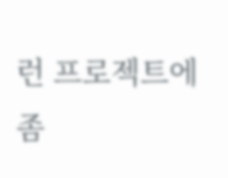런 프로젝트에 좀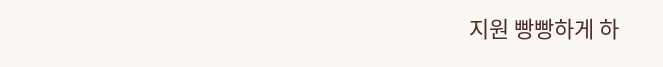지원 빵빵하게 하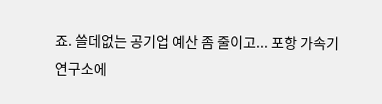죠. 쓸데없는 공기업 예산 좀 줄이고... 포항 가속기 연구소에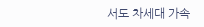서도 차세대 가속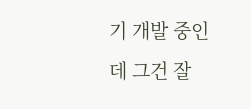기 개발 중인데 그건 잘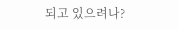되고 있으려나?